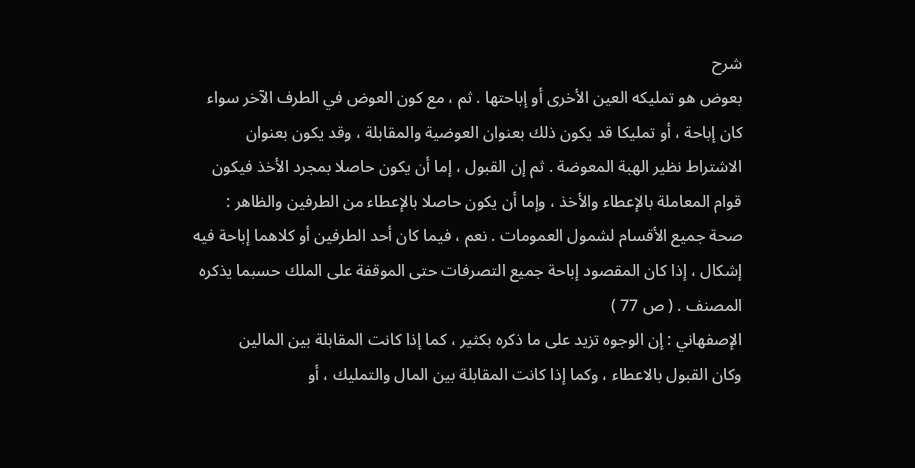شرح
بعوض هو تمليكه العين الأخرى أو إباحتها . ثم ، مع كون العوض في الطرف الآخر سواء
كان إباحة ، أو تمليكا قد يكون ذلك بعنوان العوضية والمقابلة ، وقد يكون بعنوان
الاشتراط نظير الهبة المعوضة . ثم إن القبول ، إما أن يكون حاصلا بمجرد الأخذ فيكون
قوام المعاملة بالإعطاء والأخذ ، وإما أن يكون حاصلا بالإعطاء من الطرفين والظاهر :
صحة جميع الأقسام لشمول العمومات . نعم ، فيما كان أحد الطرفين أو كلاهما إباحة فيه
إشكال ، إذا كان المقصود إباحة جميع التصرفات حتى الموقفة على الملك حسبما يذكره
المصنف . ( ص 77 )
الإصفهاني : إن الوجوه تزيد على ما ذكره بكثير ، كما إذا كانت المقابلة بين المالين
وكان القبول بالاعطاء ، وكما إذا كانت المقابلة بين المال والتمليك ، أو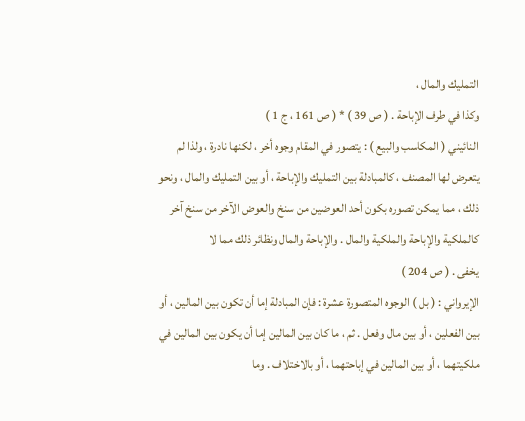التمليك والمال ،
وكذا في طرف الإباحة . ( ص 39 ) * ( ص 161 ، ج 1 )
النائيني ( المكاسب والبيع ) : يتصور في المقام وجوه أخر ، لكنها نادرة ، ولذا لم
يتعرض لها المصنف ، كالمبادلة بين التمليك والإباحة ، أو بين التمليك والمال ، ونحو
ذلك ، مما يمكن تصوره بكون أحد العوضين من سنخ والعوض الآخر من سنخ آخر
كالملكية والإباحة والملكية والمال . والإباحة والمال ونظائر ذلك مما لا
يخفى . ( ص 204 )
الإيرواني : ( بل ) الوجوه المتصورة عشرة : فإن المبادلة إما أن تكون بين المالين ، أو
بين الفعلين ، أو بين مال وفعل . ثم ، ما كان بين المالين إما أن يكون بين المالين في
ملكيتهما ، أو بين المالين في إباحتهما ، أو بالاختلاف . وما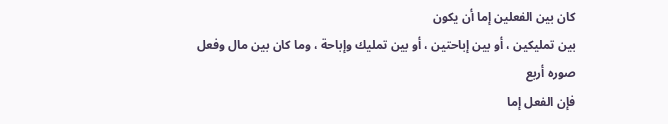كان بين الفعلين إما أن يكون
بين تمليكين ، أو بين إباحتين ، أو بين تمليك وإباحة ، وما كان بين مال وفعل صوره أربع
فإن الفعل إما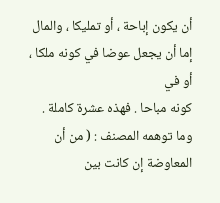أن يكون إباحة ، أو تمليكا ، والمال إما أن يجعل عوضا في كونه ملكا ، أو في
كونه مباحا . فهذه عشرة كاملة . وما توهمه المصنف : ( من أن المعاوضة إن كانت بين